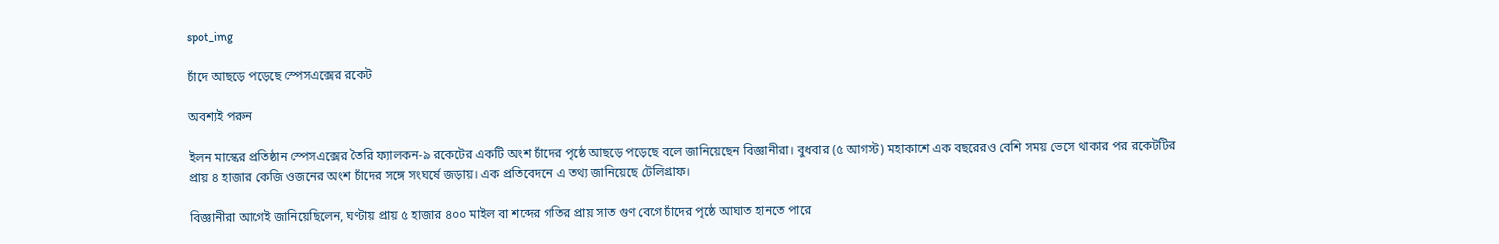spot_img

চাঁদে আছড়ে পড়েছে স্পেসএক্সের রকেট

অবশ্যই পরুন

ইলন মাস্কের প্রতিষ্ঠান স্পেসএক্সের তৈরি ফ্যালকন-৯ রকেটের একটি অংশ চাঁদের পৃষ্ঠে আছড়ে পড়েছে বলে জানিয়েছেন বিজ্ঞানীরা। বুধবার (৫ আগস্ট) মহাকাশে এক বছরেরও বেশি সময় ভেসে থাকার পর রকেটটির প্রায় ৪ হাজার কেজি ওজনের অংশ চাঁদের সঙ্গে সংঘর্ষে জড়ায়। এক প্রতিবেদনে এ তথ্য জানিয়েছে টেলিগ্রাফ।

বিজ্ঞানীরা আগেই জানিয়েছিলেন, ঘণ্টায় প্রায় ৫ হাজার ৪০০ মাইল বা শব্দের গতির প্রায় সাত গুণ বেগে চাঁদের পৃষ্ঠে আঘাত হানতে পারে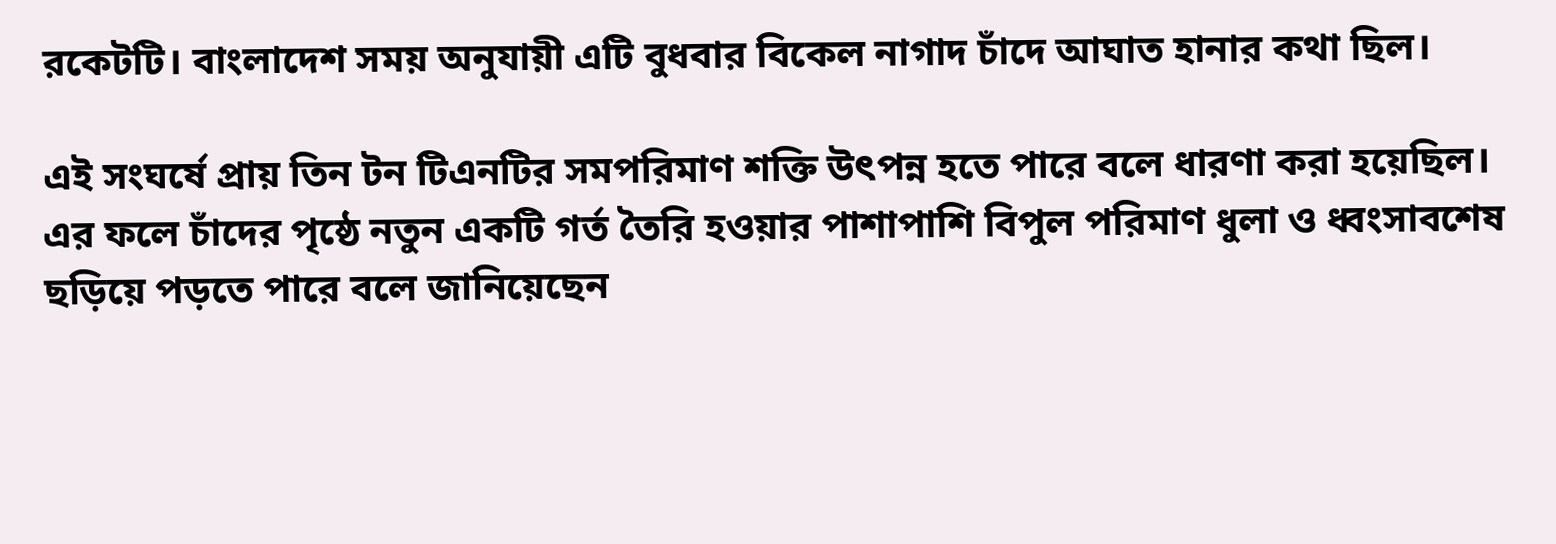রকেটটি। বাংলাদেশ সময় অনুযায়ী এটি বুধবার বিকেল নাগাদ চাঁদে আঘাত হানার কথা ছিল।

এই সংঘর্ষে প্রায় তিন টন টিএনটির সমপরিমাণ শক্তি উৎপন্ন হতে পারে বলে ধারণা করা হয়েছিল। এর ফলে চাঁদের পৃষ্ঠে নতুন একটি গর্ত তৈরি হওয়ার পাশাপাশি বিপুল পরিমাণ ধুলা ও ধ্বংসাবশেষ ছড়িয়ে পড়তে পারে বলে জানিয়েছেন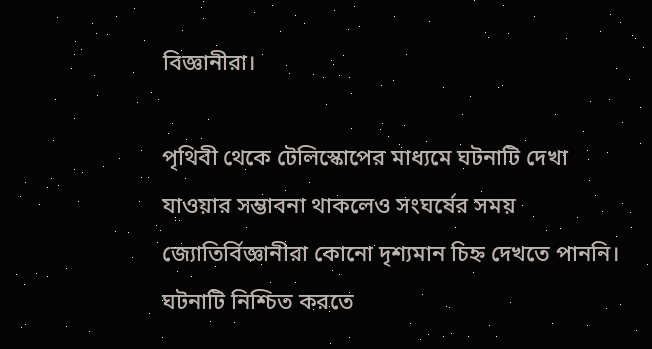বিজ্ঞানীরা।

পৃথিবী থেকে টেলিস্কোপের মাধ্যমে ঘটনাটি দেখা যাওয়ার সম্ভাবনা থাকলেও সংঘর্ষের সময় জ্যোতির্বিজ্ঞানীরা কোনো দৃশ্যমান চিহ্ন দেখতে পাননি। ঘটনাটি নিশ্চিত করতে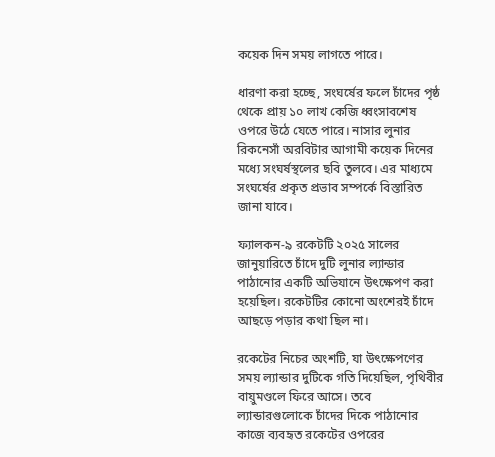কয়েক দিন সময় লাগতে পারে।

ধারণা করা হচ্ছে, সংঘর্ষের ফলে চাঁদের পৃষ্ঠ থেকে প্রায় ১০ লাখ কেজি ধ্বংসাবশেষ ওপরে উঠে যেতে পারে। নাসার লুনার রিকনেসাঁ অরবিটার আগামী কয়েক দিনের মধ্যে সংঘর্ষস্থলের ছবি তুলবে। এর মাধ্যমে সংঘর্ষের প্রকৃত প্রভাব সম্পর্কে বিস্তারিত জানা যাবে।

ফ্যালকন-৯ রকেটটি ২০২৫ সালের জানুয়ারিতে চাঁদে দুটি লুনার ল্যান্ডার পাঠানোর একটি অভিযানে উৎক্ষেপণ করা হয়েছিল। রকেটটির কোনো অংশেরই চাঁদে আছড়ে পড়ার কথা ছিল না।

রকেটের নিচের অংশটি, যা উৎক্ষেপণের সময় ল্যান্ডার দুটিকে গতি দিয়েছিল, পৃথিবীর বায়ুমণ্ডলে ফিরে আসে। তবে ল্যান্ডারগুলোকে চাঁদের দিকে পাঠানোর কাজে ব্যবহৃত রকেটের ওপরের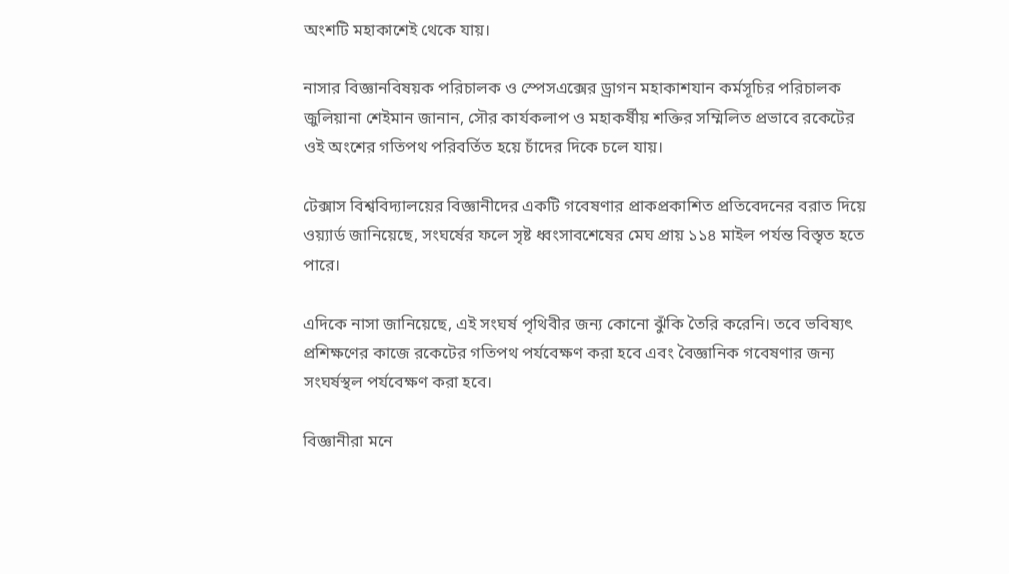অংশটি মহাকাশেই থেকে যায়।

নাসার বিজ্ঞানবিষয়ক পরিচালক ও স্পেসএক্সের ড্রাগন মহাকাশযান কর্মসূচির পরিচালক জুলিয়ানা শেইমান জানান, সৌর কার্যকলাপ ও মহাকর্ষীয় শক্তির সম্মিলিত প্রভাবে রকেটের ওই অংশের গতিপথ পরিবর্তিত হয়ে চাঁদের দিকে চলে যায়।

টেক্সাস বিশ্ববিদ্যালয়ের বিজ্ঞানীদের একটি গবেষণার প্রাকপ্রকাশিত প্রতিবেদনের বরাত দিয়ে ওয়্যার্ড জানিয়েছে, সংঘর্ষের ফলে সৃষ্ট ধ্বংসাবশেষের মেঘ প্রায় ১১৪ মাইল পর্যন্ত বিস্তৃত হতে পারে।

এদিকে নাসা জানিয়েছে, এই সংঘর্ষ পৃথিবীর জন্য কোনো ঝুঁকি তৈরি করেনি। তবে ভবিষ্যৎ প্রশিক্ষণের কাজে রকেটের গতিপথ পর্যবেক্ষণ করা হবে এবং বৈজ্ঞানিক গবেষণার জন্য সংঘর্ষস্থল পর্যবেক্ষণ করা হবে।

বিজ্ঞানীরা মনে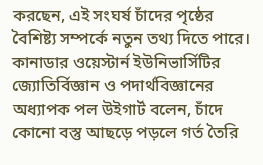করছেন, এই সংঘর্ষ চাঁদের পৃষ্ঠের বৈশিষ্ট্য সম্পর্কে নতুন তথ্য দিতে পারে। কানাডার ওয়েস্টার্ন ইউনিভার্সিটির জ্যোতির্বিজ্ঞান ও পদার্থবিজ্ঞানের অধ্যাপক পল উইগার্ট বলেন, চাঁদে কোনো বস্তু আছড়ে পড়লে গর্ত তৈরি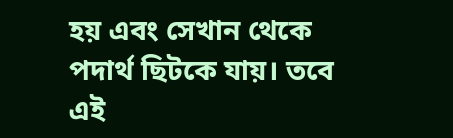হয় এবং সেখান থেকে পদার্থ ছিটকে যায়। তবে এই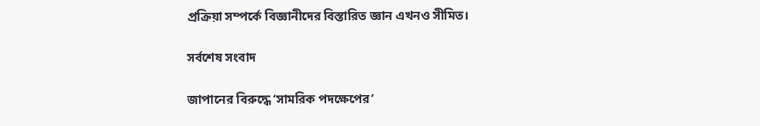প্রক্রিয়া সম্পর্কে বিজ্ঞানীদের বিস্তারিত জ্ঞান এখনও সীমিত।

সর্বশেষ সংবাদ

জাপানের বিরুদ্ধে ‘সামরিক পদক্ষেপের’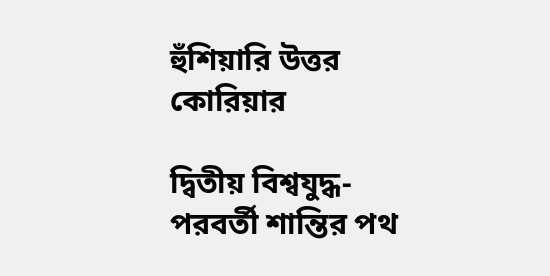হুঁশিয়ারি উত্তর কোরিয়ার

দ্বিতীয় বিশ্বযুদ্ধ-পরবর্তী শান্তির পথ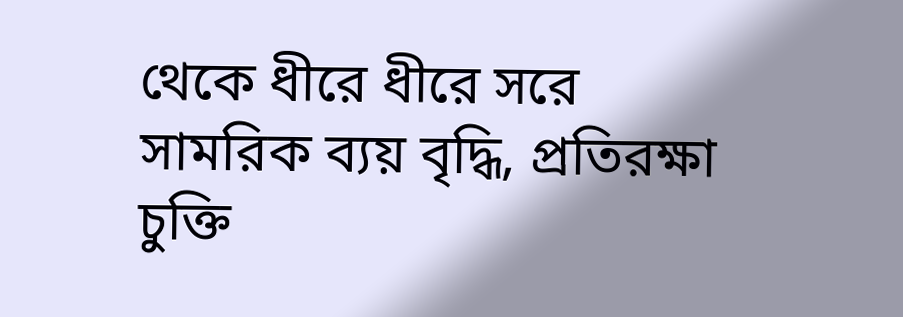থেকে ধীরে ধীরে সরে সামরিক ব্যয় বৃদ্ধি, প্রতিরক্ষা চুক্তি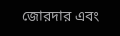জোরদার এবং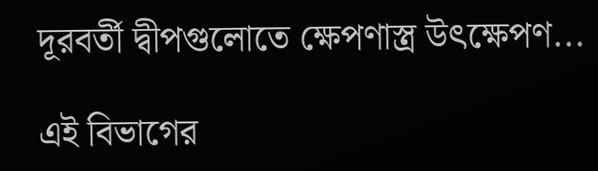দূরবর্তী দ্বীপগুলোতে ক্ষেপণাস্ত্র উৎক্ষেপণ...

এই বিভাগের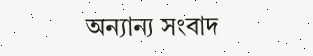অন্যান্য সংবাদ